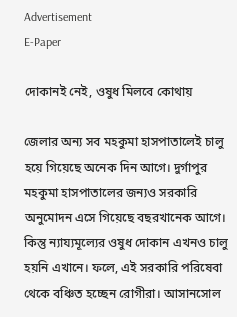Advertisement
E-Paper

দোকানই নেই, ওষুধ মিলবে কোথায়

জেলার অন্য সব মহকুমা হাসপাতালেই চালু হয়ে গিয়েছে অনেক দিন আগে। দুর্গাপুর মহকুমা হাসপাতালের জন্যও সরকারি অনুমোদন এসে গিয়েছে বছরখানেক আগে। কিন্তু ন্যায্যমূল্যের ওষুধ দোকান এখনও চালু হয়নি এখানে। ফলে, এই সরকারি পরিষেবা থেকে বঞ্চিত হচ্ছেন রোগীরা। আসানসোল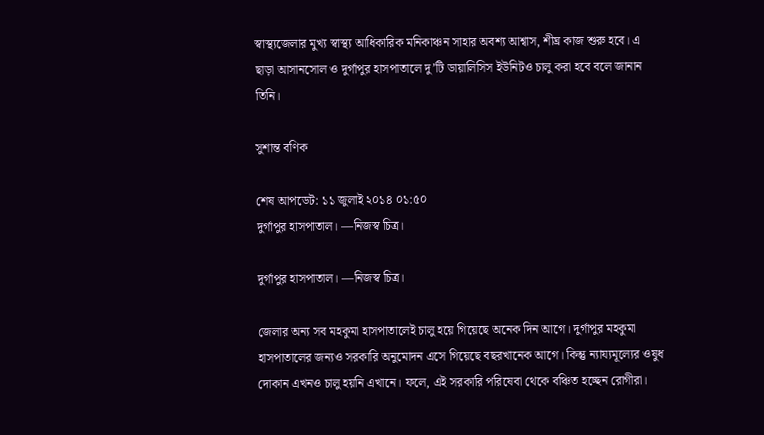স্বাস্থ্যজেলার মুখ্য স্বাস্থ্য আধিকারিক মনিকাঞ্চন সাহার অবশ্য আশ্বাস, শীঘ্র কাজ শুরু হবে। এ ছাড়া আসানসোল ও দুর্গাপুর হাসপাতালে দু’টি ডায়ালিসিস ইউনিটও চালু করা হবে বলে জানান তিনি।

সুশান্ত বণিক

শেষ আপডেট: ১১ জুলাই ২০১৪ ০১:৫০
দুর্গাপুর হাসপাতাল। —নিজস্ব চিত্র।

দুর্গাপুর হাসপাতাল। —নিজস্ব চিত্র।

জেলার অন্য সব মহকুমা হাসপাতালেই চালু হয়ে গিয়েছে অনেক দিন আগে। দুর্গাপুর মহকুমা হাসপাতালের জন্যও সরকারি অনুমোদন এসে গিয়েছে বছরখানেক আগে। কিন্তু ন্যায্যমূল্যের ওষুধ দোকান এখনও চালু হয়নি এখানে। ফলে, এই সরকারি পরিষেবা থেকে বঞ্চিত হচ্ছেন রোগীরা।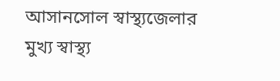আসানসোল স্বাস্থ্যজেলার মুখ্য স্বাস্থ্য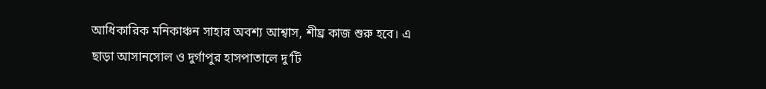আধিকারিক মনিকাঞ্চন সাহার অবশ্য আশ্বাস, শীঘ্র কাজ শুরু হবে। এ ছাড়া আসানসোল ও দুর্গাপুর হাসপাতালে দু’টি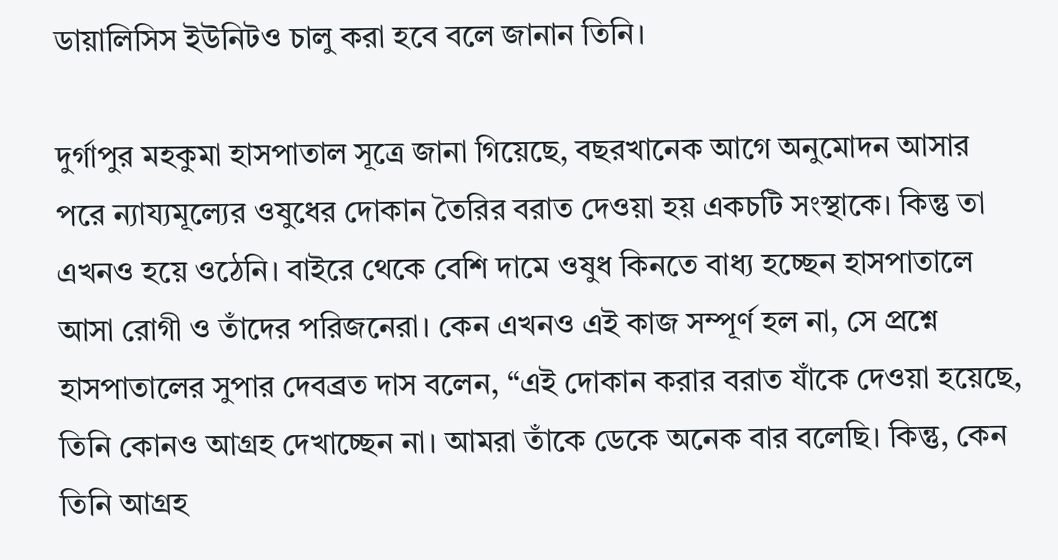ডায়ালিসিস ইউনিটও চালু করা হবে বলে জানান তিনি।

দুর্গাপুর মহকুমা হাসপাতাল সূত্রে জানা গিয়েছে, বছরখানেক আগে অনুমোদন আসার পরে ন্যায্যমূল্যের ওষুধের দোকান তৈরির বরাত দেওয়া হয় একচটি সংস্থাকে। কিন্তু তা এখনও হয়ে ওঠেনি। বাইরে থেকে বেশি দামে ওষুধ কিনতে বাধ্য হচ্ছেন হাসপাতালে আসা রোগী ও তাঁদের পরিজনেরা। কেন এখনও এই কাজ সম্পূর্ণ হল না, সে প্রশ্নে হাসপাতালের সুপার দেবব্রত দাস বলেন, “এই দোকান করার বরাত যাঁকে দেওয়া হয়েছে, তিনি কোনও আগ্রহ দেখাচ্ছেন না। আমরা তাঁকে ডেকে অনেক বার বলেছি। কিন্তু, কেন তিনি আগ্রহ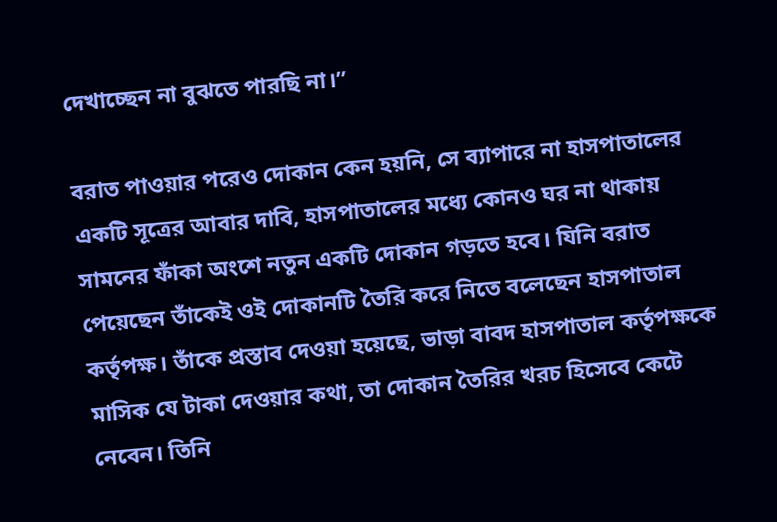দেখাচ্ছেন না বুঝতে পারছি না।”

বরাত পাওয়ার পরেও দোকান কেন হয়নি, সে ব্যাপারে না হাসপাতালের একটি সূত্রের আবার দাবি, হাসপাতালের মধ্যে কোনও ঘর না থাকায় সামনের ফাঁকা অংশে নতুন একটি দোকান গড়তে হবে। যিনি বরাত পেয়েছেন তাঁকেই ওই দোকানটি তৈরি করে নিতে বলেছেন হাসপাতাল কর্তৃপক্ষ। তাঁকে প্রস্তাব দেওয়া হয়েছে, ভাড়া বাবদ হাসপাতাল কর্তৃপক্ষকে মাসিক যে টাকা দেওয়ার কথা, তা দোকান তৈরির খরচ হিসেবে কেটে নেবেন। তিনি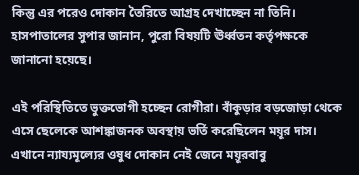কিন্তু এর পরেও দোকান তৈরিতে আগ্রহ দেখাচ্ছেন না তিনি। হাসপাতালের সুপার জানান, পুরো বিষয়টি ঊর্ধ্বতন কর্তৃপক্ষকে জানানো হয়েছে।

এই পরিস্থিতিতে ভুক্তভোগী হচ্ছেন রোগীরা। বাঁকুড়ার বড়জোড়া থেকে এসে ছেলেকে আশঙ্কাজনক অবস্থায় ভর্তি করেছিলেন ময়ূর দাস। এখানে ন্যায্যমূল্যের ওষুধ দোকান নেই জেনে ময়ূরবাবু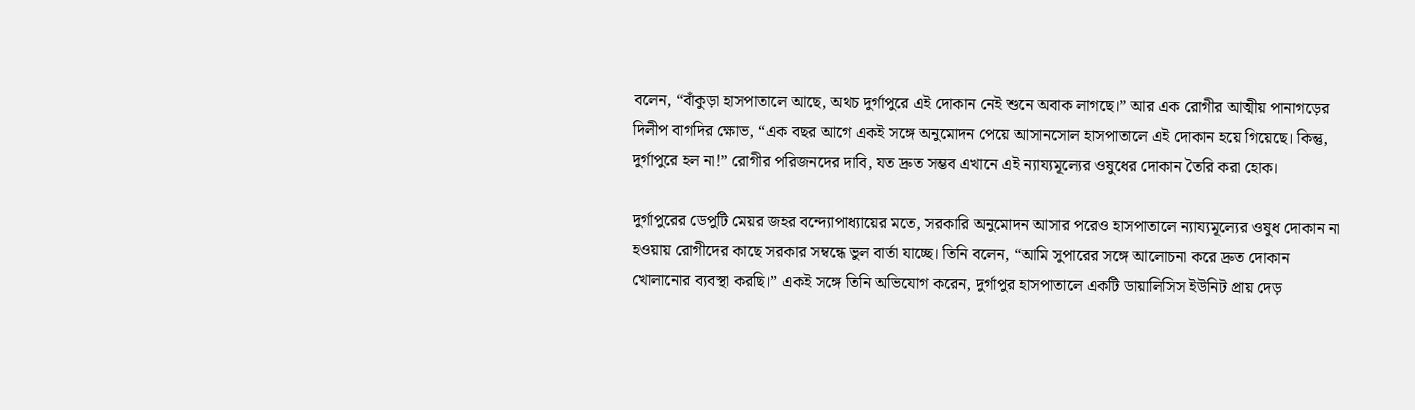বলেন, “বাঁকুড়া হাসপাতালে আছে, অথচ দুর্গাপুরে এই দোকান নেই শুনে অবাক লাগছে।” আর এক রোগীর আত্মীয় পানাগড়ের দিলীপ বাগদির ক্ষোভ, “এক বছর আগে একই সঙ্গে অনুমোদন পেয়ে আসানসোল হাসপাতালে এই দোকান হয়ে গিয়েছে। কিন্তু, দুর্গাপুরে হল না!” রোগীর পরিজনদের দাবি, যত দ্রুত সম্ভব এখানে এই ন্যায্যমূল্যের ওষুধের দোকান তৈরি করা হোক।

দুর্গাপুরের ডেপুটি মেয়র জহর বন্দ্যোপাধ্যায়ের মতে, সরকারি অনুমোদন আসার পরেও হাসপাতালে ন্যায্যমূল্যের ওষুধ দোকান না হওয়ায় রোগীদের কাছে সরকার সম্বন্ধে ভুল বার্তা যাচ্ছে। তিনি বলেন, “আমি সুপারের সঙ্গে আলোচনা করে দ্রুত দোকান খোলানোর ব্যবস্থা করছি।” একই সঙ্গে তিনি অভিযোগ করেন, দুর্গাপুর হাসপাতালে একটি ডায়ালিসিস ইউনিট প্রায় দেড়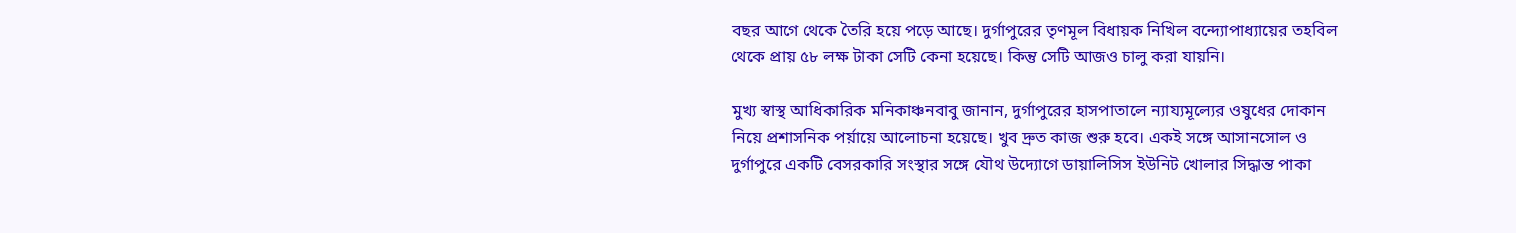বছর আগে থেকে তৈরি হয়ে পড়ে আছে। দুর্গাপুরের তৃণমূল বিধায়ক নিখিল বন্দ্যোপাধ্যায়ের তহবিল থেকে প্রায় ৫৮ লক্ষ টাকা সেটি কেনা হয়েছে। কিন্তু সেটি আজও চালু করা যায়নি।

মুখ্য স্বাস্থ আধিকারিক মনিকাঞ্চনবাবু জানান, দুর্গাপুরের হাসপাতালে ন্যায্যমূল্যের ওষুধের দোকান নিয়ে প্রশাসনিক পর্য়ায়ে আলোচনা হয়েছে। খুব দ্রুত কাজ শুরু হবে। একই সঙ্গে আসানসোল ও দুর্গাপুরে একটি বেসরকারি সংস্থার সঙ্গে যৌথ উদ্যোগে ডায়ালিসিস ইউনিট খোলার সিদ্ধান্ত পাকা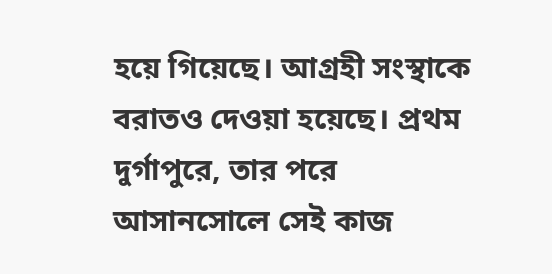হয়ে গিয়েছে। আগ্রহী সংস্থাকে বরাতও দেওয়া হয়েছে। প্রথম দুর্গাপুরে, তার পরে আসানসোলে সেই কাজ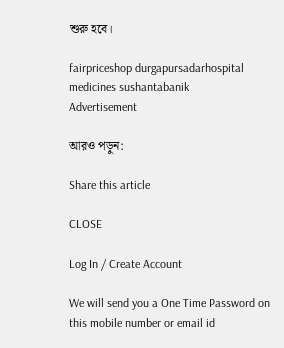শুরু হবে।

fairpriceshop durgapursadarhospital medicines sushantabanik
Advertisement

আরও পড়ুন:

Share this article

CLOSE

Log In / Create Account

We will send you a One Time Password on this mobile number or email id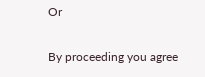Or

By proceeding you agree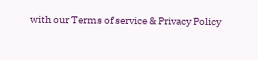with our Terms of service & Privacy Policy